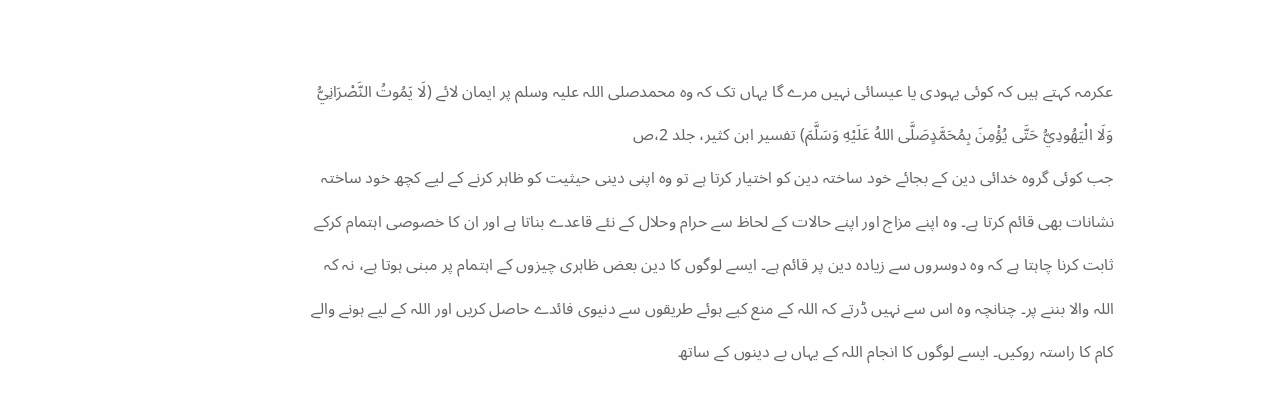عکرمہ کہتے ہیں کہ کوئی یہودی یا عیسائی نہیں مرے گا یہاں تک کہ وہ محمدصلی اللہ علیہ وسلم پر ایمان لائے (لَا يَمُوتُ النَّصْرَانِيُّ وَلَا الْيَهُودِيُّ حَتَّى يُؤْمِنَ بِمُحَمَّدٍصَلَّى اللهُ عَلَيْهِ وَسَلَّمَ) تفسير ابن كثير، جلد 2،ص
جب کوئی گروہ خدائی دین کے بجائے خود ساختہ دین کو اختیار کرتا ہے تو وہ اپنی دینی حیثیت کو ظاہر کرنے کے لیے کچھ خود ساختہ نشانات بھی قائم کرتا ہے۔ وہ اپنے مزاج اور اپنے حالات کے لحاظ سے حرام وحلال کے نئے قاعدے بناتا ہے اور ان کا خصوصی اہتمام کرکے ثابت کرنا چاہتا ہے کہ وہ دوسروں سے زیادہ دین پر قائم ہے۔ ایسے لوگوں کا دین بعض ظاہری چیزوں کے اہتمام پر مبنی ہوتا ہے، نہ کہ اللہ والا بننے پر۔ چنانچہ وہ اس سے نہیں ڈرتے کہ اللہ کے منع كيے ہوئے طریقوں سے دنیوی فائدے حاصل کریں اور اللہ کے لیے ہونے والے کام کا راستہ روکیں۔ ایسے لوگوں کا انجام اللہ کے یہاں بے دینوں کے ساتھ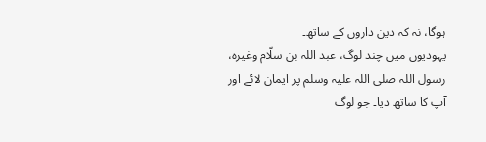ہوگا، نہ کہ دین داروں کے ساتھ۔
یہودیوں میں چند لوگ، عبد اللہ بن سلّام وغیرہ، رسول اللہ صلی اللہ علیہ وسلم پر ایمان لائے اور آپ کا ساتھ دیا۔ جو لوگ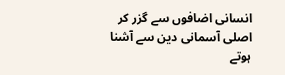انسانی اضافوں سے گزر کر اصلی آسمانی دین سے آشنا ہوتے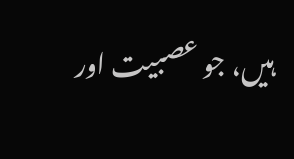ہیں، جو عصبیت اور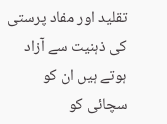تقلید اور مفاد پرستی کی ذہنیت سے آزاد ہوتے ہیں ان کو سچائی کو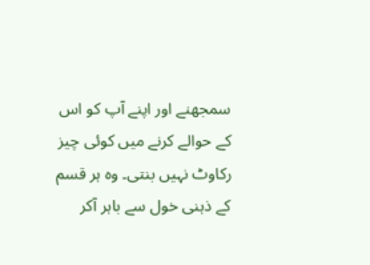سمجھنے اور اپنے آپ کو اس کے حوالے کرنے میں کوئی چیز رکاوٹ نہیں بنتی۔ وہ ہر قسم کے ذہنی خول سے باہر آکر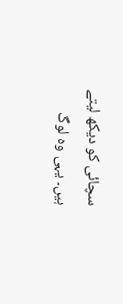سچائی کو دیکھ لیتے ہیں۔ یہی وہ لوگ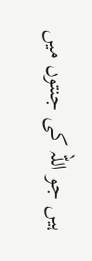ہیں جو اللہ کی جنتوں میں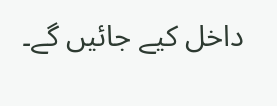داخل كيے جائیں گے۔